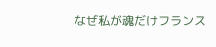なぜ私が魂だけフランス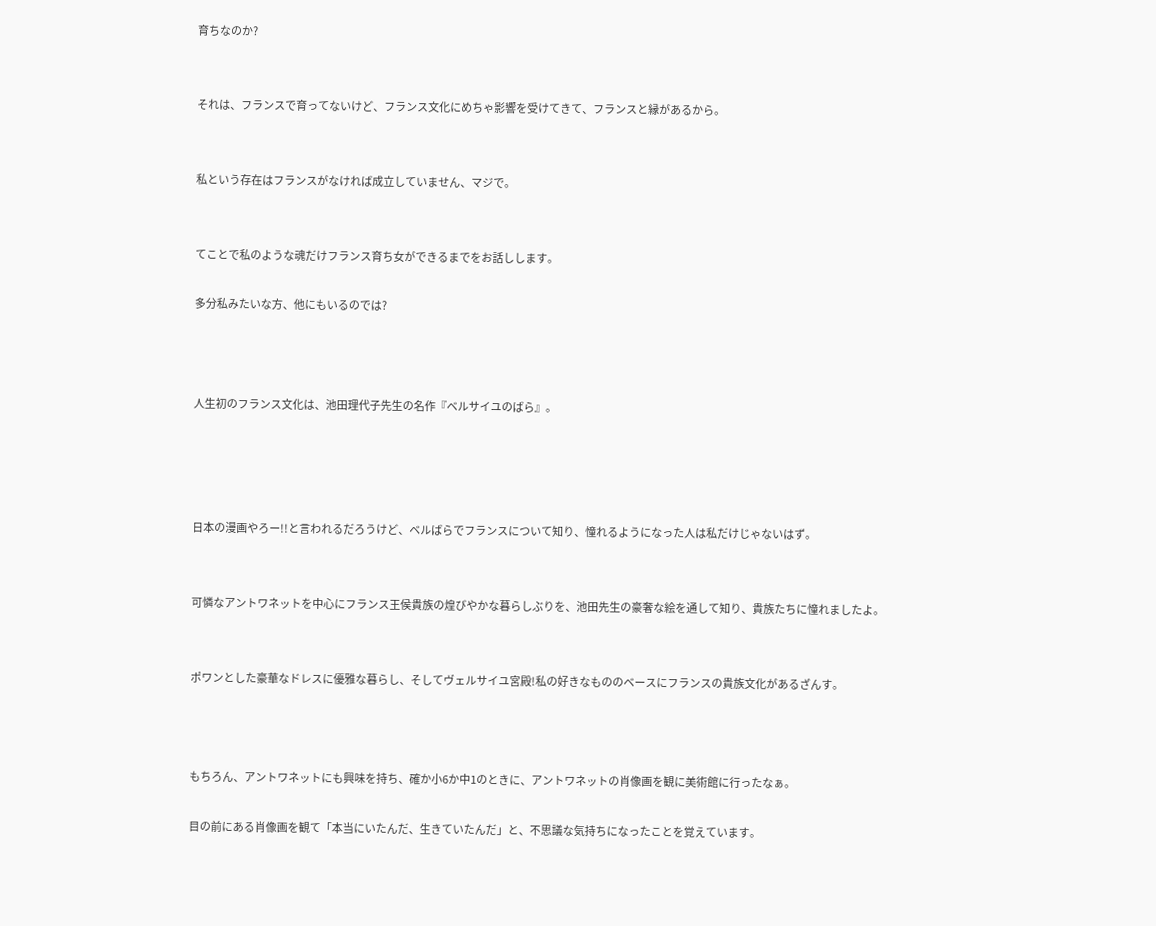育ちなのか?


それは、フランスで育ってないけど、フランス文化にめちゃ影響を受けてきて、フランスと縁があるから。


私という存在はフランスがなければ成立していません、マジで。


てことで私のような魂だけフランス育ち女ができるまでをお話しします。

多分私みたいな方、他にもいるのでは?



人生初のフランス文化は、池田理代子先生の名作『ベルサイユのばら』。




日本の漫画やろー!!と言われるだろうけど、ベルばらでフランスについて知り、憧れるようになった人は私だけじゃないはず。


可憐なアントワネットを中心にフランス王侯貴族の煌びやかな暮らしぶりを、池田先生の豪奢な絵を通して知り、貴族たちに憧れましたよ。


ポワンとした豪華なドレスに優雅な暮らし、そしてヴェルサイユ宮殿!私の好きなもののベースにフランスの貴族文化があるざんす。



もちろん、アントワネットにも興味を持ち、確か小6か中1のときに、アントワネットの肖像画を観に美術館に行ったなぁ。

目の前にある肖像画を観て「本当にいたんだ、生きていたんだ」と、不思議な気持ちになったことを覚えています。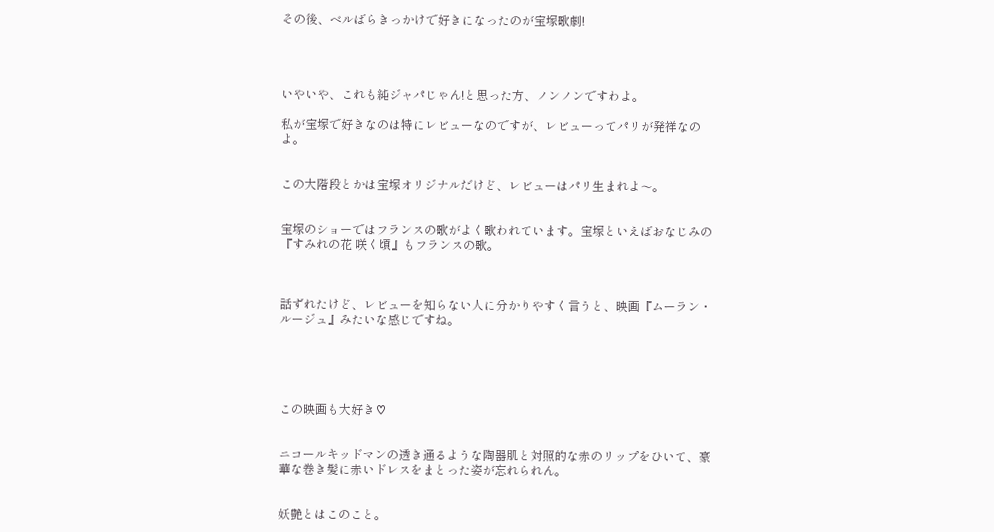その後、ベルばらきっかけで好きになったのが宝塚歌劇!




いやいや、これも純ジャパじゃん!と思った方、ノンノンですわよ。

私が宝塚で好きなのは特にレビューなのですが、レビューってパリが発祥なのよ。


この大階段とかは宝塚オリジナルだけど、レビューはパリ生まれよ〜。


宝塚のショーではフランスの歌がよく歌われています。宝塚といえばおなじみの『すみれの花 咲く頃』もフランスの歌。



話ずれたけど、レビューを知らない人に分かりやすく言うと、映画『ムーラン・ルージュ』みたいな感じですね。





この映画も大好き♡


ニコールキッドマンの透き通るような陶器肌と対照的な赤のリップをひいて、豪華な巻き髪に赤いドレスをまとった姿が忘れられん。


妖艶とはこのこと。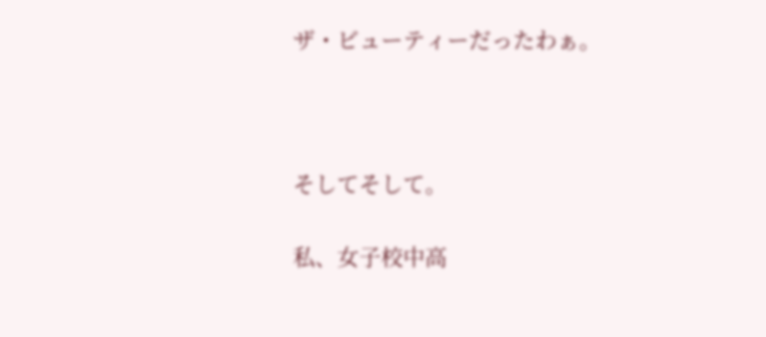ザ・ビューティーだったわぁ。



そしてそして。

私、女子校中高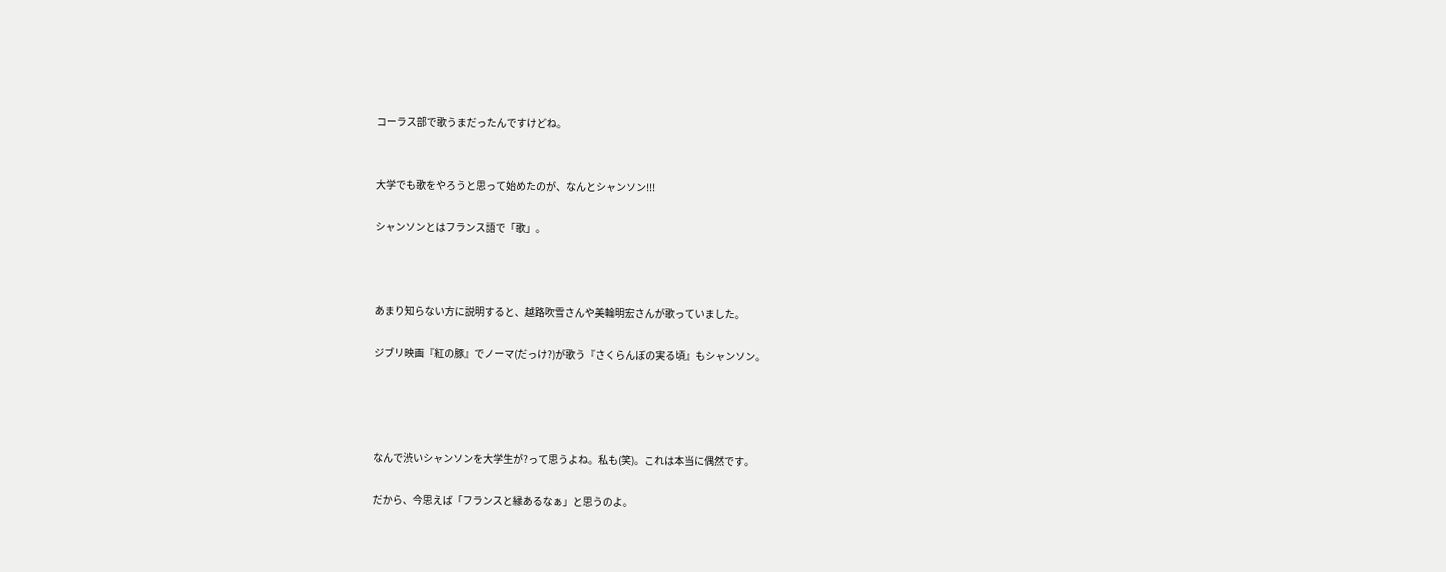コーラス部で歌うまだったんですけどね。


大学でも歌をやろうと思って始めたのが、なんとシャンソン!!!

シャンソンとはフランス語で「歌」。



あまり知らない方に説明すると、越路吹雪さんや美輪明宏さんが歌っていました。

ジブリ映画『紅の豚』でノーマ(だっけ?)が歌う『さくらんぼの実る頃』もシャンソン。




なんで渋いシャンソンを大学生が?って思うよね。私も(笑)。これは本当に偶然です。

だから、今思えば「フランスと縁あるなぁ」と思うのよ。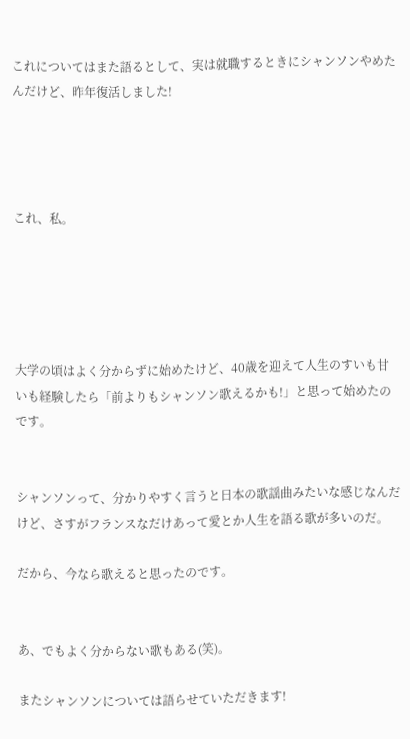これについてはまた語るとして、実は就職するときにシャンソンやめたんだけど、昨年復活しました!




これ、私。





大学の頃はよく分からずに始めたけど、40歳を迎えて人生のすいも甘いも経験したら「前よりもシャンソン歌えるかも!」と思って始めたのです。


シャンソンって、分かりやすく言うと日本の歌謡曲みたいな感じなんだけど、さすがフランスなだけあって愛とか人生を語る歌が多いのだ。

だから、今なら歌えると思ったのです。


あ、でもよく分からない歌もある(笑)。

またシャンソンについては語らせていただきます!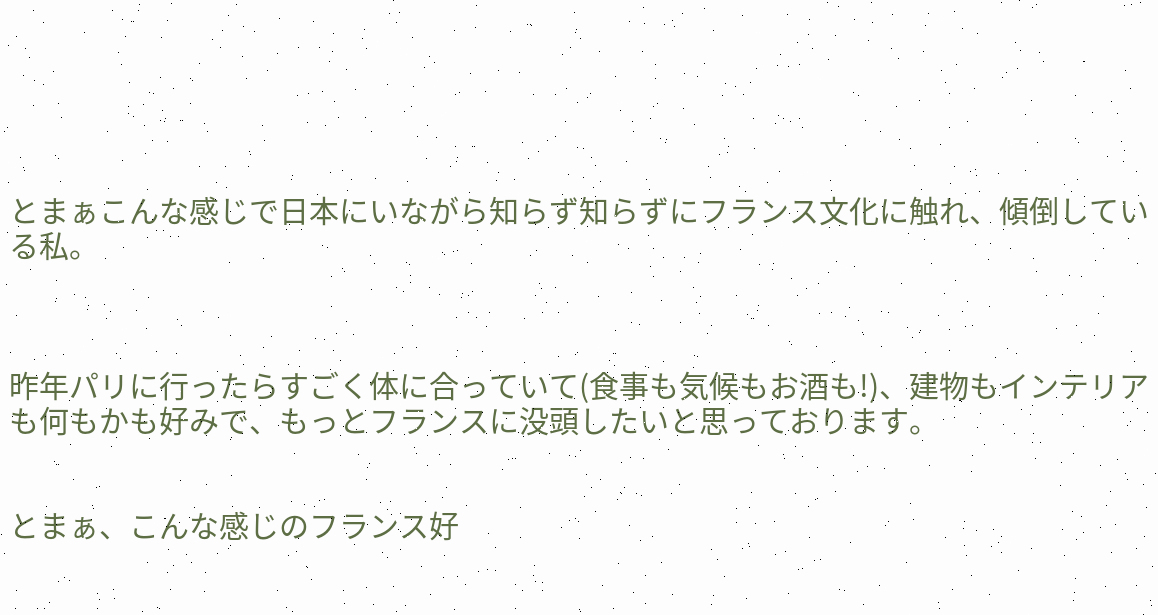とまぁこんな感じで日本にいながら知らず知らずにフランス文化に触れ、傾倒している私。



昨年パリに行ったらすごく体に合っていて(食事も気候もお酒も!)、建物もインテリアも何もかも好みで、もっとフランスに没頭したいと思っております。


とまぁ、こんな感じのフランス好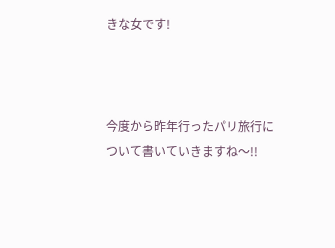きな女です!



今度から昨年行ったパリ旅行について書いていきますね〜!!